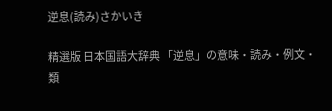逆息(読み)さかいき

精選版 日本国語大辞典 「逆息」の意味・読み・例文・類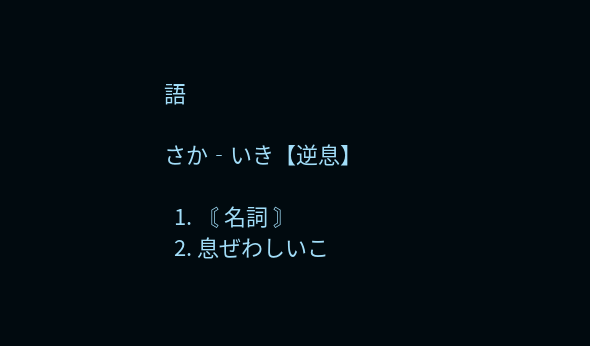語

さか‐いき【逆息】

  1. 〘 名詞 〙
  2. 息ぜわしいこ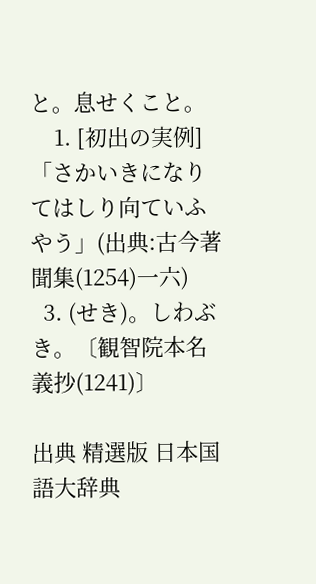と。息せくこと。
    1. [初出の実例]「さかいきになりてはしり向ていふやう」(出典:古今著聞集(1254)一六)
  3. (せき)。しわぶき。〔観智院本名義抄(1241)〕

出典 精選版 日本国語大辞典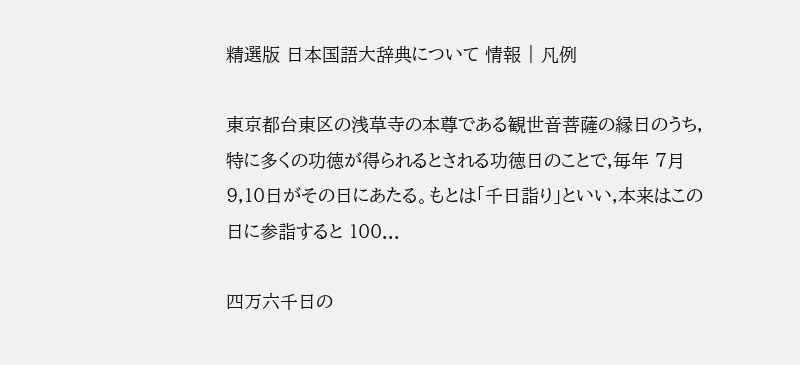精選版 日本国語大辞典について 情報 | 凡例

東京都台東区の浅草寺の本尊である観世音菩薩の縁日のうち,特に多くの功徳が得られるとされる功徳日のことで,毎年 7月9,10日がその日にあたる。もとは「千日詣り」といい,本来はこの日に参詣すると 100...

四万六千日の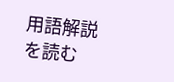用語解説を読む